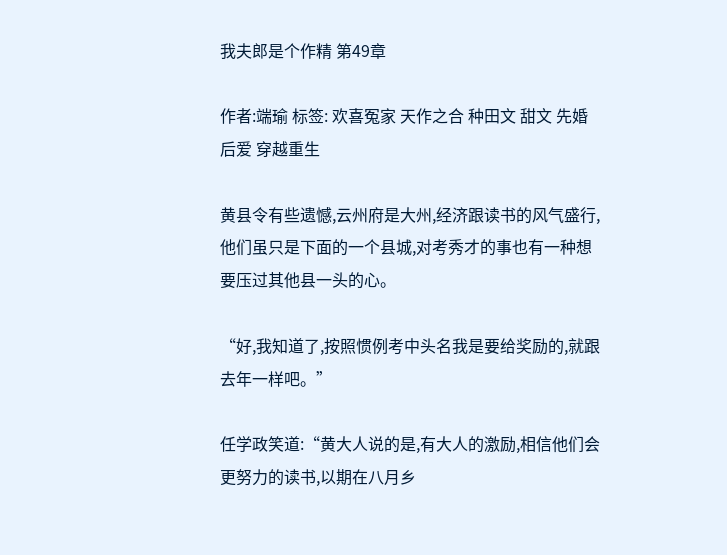我夫郎是个作精 第49章

作者:端瑜 标签: 欢喜冤家 天作之合 种田文 甜文 先婚后爱 穿越重生

黄县令有些遗憾,云州府是大州,经济跟读书的风气盛行,他们虽只是下面的一个县城,对考秀才的事也有一种想要压过其他县一头的心。

“好,我知道了,按照惯例考中头名我是要给奖励的,就跟去年一样吧。”

任学政笑道:“黄大人说的是,有大人的激励,相信他们会更努力的读书,以期在八月乡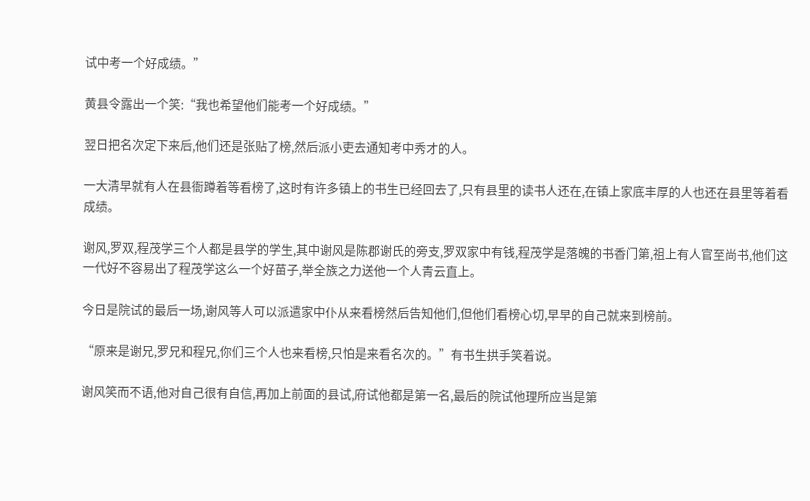试中考一个好成绩。”

黄县令露出一个笑:“我也希望他们能考一个好成绩。”

翌日把名次定下来后,他们还是张贴了榜,然后派小吏去通知考中秀才的人。

一大清早就有人在县衙蹲着等看榜了,这时有许多镇上的书生已经回去了,只有县里的读书人还在,在镇上家底丰厚的人也还在县里等着看成绩。

谢风,罗双,程茂学三个人都是县学的学生,其中谢风是陈郡谢氏的旁支,罗双家中有钱,程茂学是落魄的书香门第,祖上有人官至尚书,他们这一代好不容易出了程茂学这么一个好苗子,举全族之力送他一个人青云直上。

今日是院试的最后一场,谢风等人可以派遣家中仆从来看榜然后告知他们,但他们看榜心切,早早的自己就来到榜前。

“原来是谢兄,罗兄和程兄,你们三个人也来看榜,只怕是来看名次的。”有书生拱手笑着说。

谢风笑而不语,他对自己很有自信,再加上前面的县试,府试他都是第一名,最后的院试他理所应当是第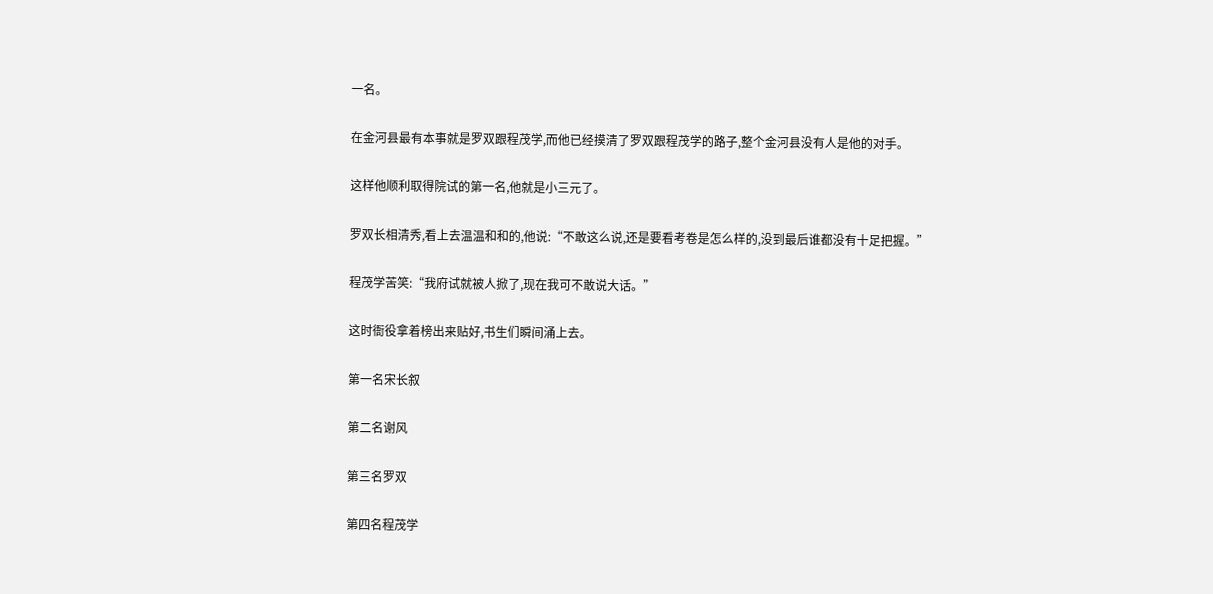一名。

在金河县最有本事就是罗双跟程茂学,而他已经摸清了罗双跟程茂学的路子,整个金河县没有人是他的对手。

这样他顺利取得院试的第一名,他就是小三元了。

罗双长相清秀,看上去温温和和的,他说:“不敢这么说,还是要看考卷是怎么样的,没到最后谁都没有十足把握。”

程茂学苦笑:“我府试就被人掀了,现在我可不敢说大话。”

这时衙役拿着榜出来贴好,书生们瞬间涌上去。

第一名宋长叙

第二名谢风

第三名罗双

第四名程茂学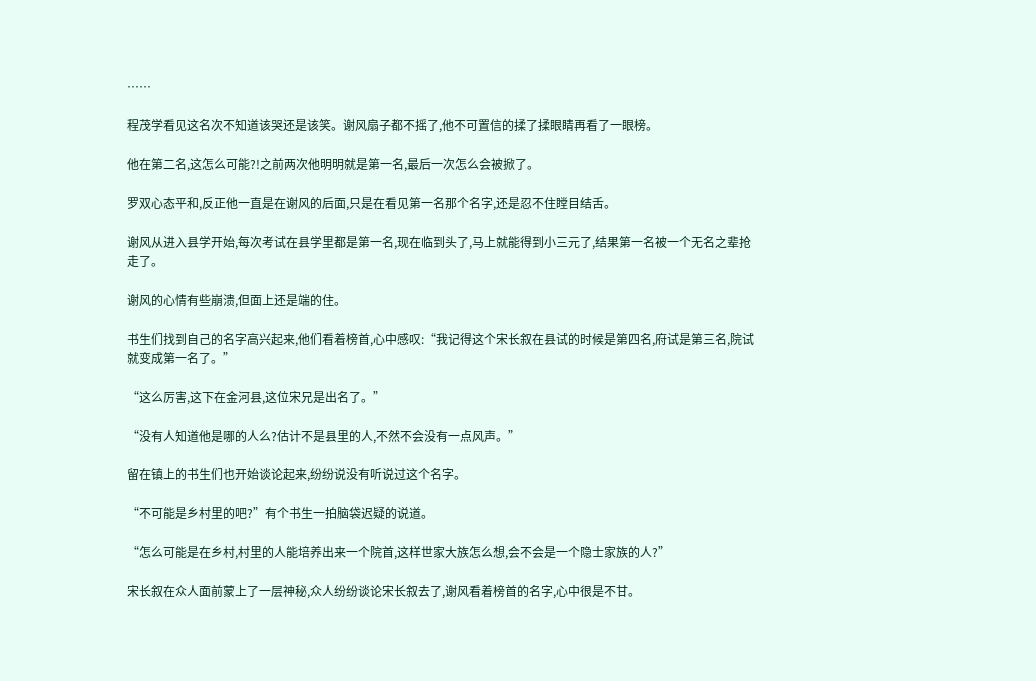……

程茂学看见这名次不知道该哭还是该笑。谢风扇子都不摇了,他不可置信的揉了揉眼睛再看了一眼榜。

他在第二名,这怎么可能?!之前两次他明明就是第一名,最后一次怎么会被掀了。

罗双心态平和,反正他一直是在谢风的后面,只是在看见第一名那个名字,还是忍不住瞠目结舌。

谢风从进入县学开始,每次考试在县学里都是第一名,现在临到头了,马上就能得到小三元了,结果第一名被一个无名之辈抢走了。

谢风的心情有些崩溃,但面上还是端的住。

书生们找到自己的名字高兴起来,他们看着榜首,心中感叹:“我记得这个宋长叙在县试的时候是第四名,府试是第三名,院试就变成第一名了。”

“这么厉害,这下在金河县,这位宋兄是出名了。”

“没有人知道他是哪的人么?估计不是县里的人,不然不会没有一点风声。”

留在镇上的书生们也开始谈论起来,纷纷说没有听说过这个名字。

“不可能是乡村里的吧?”有个书生一拍脑袋迟疑的说道。

“怎么可能是在乡村,村里的人能培养出来一个院首,这样世家大族怎么想,会不会是一个隐士家族的人?”

宋长叙在众人面前蒙上了一层神秘,众人纷纷谈论宋长叙去了,谢风看着榜首的名字,心中很是不甘。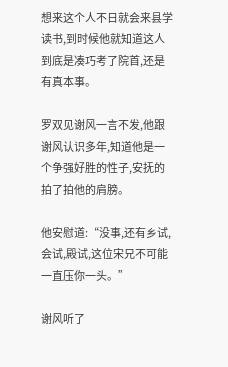想来这个人不日就会来县学读书,到时候他就知道这人到底是凑巧考了院首,还是有真本事。

罗双见谢风一言不发,他跟谢风认识多年,知道他是一个争强好胜的性子,安抚的拍了拍他的肩膀。

他安慰道:“没事,还有乡试,会试,殿试,这位宋兄不可能一直压你一头。”

谢风听了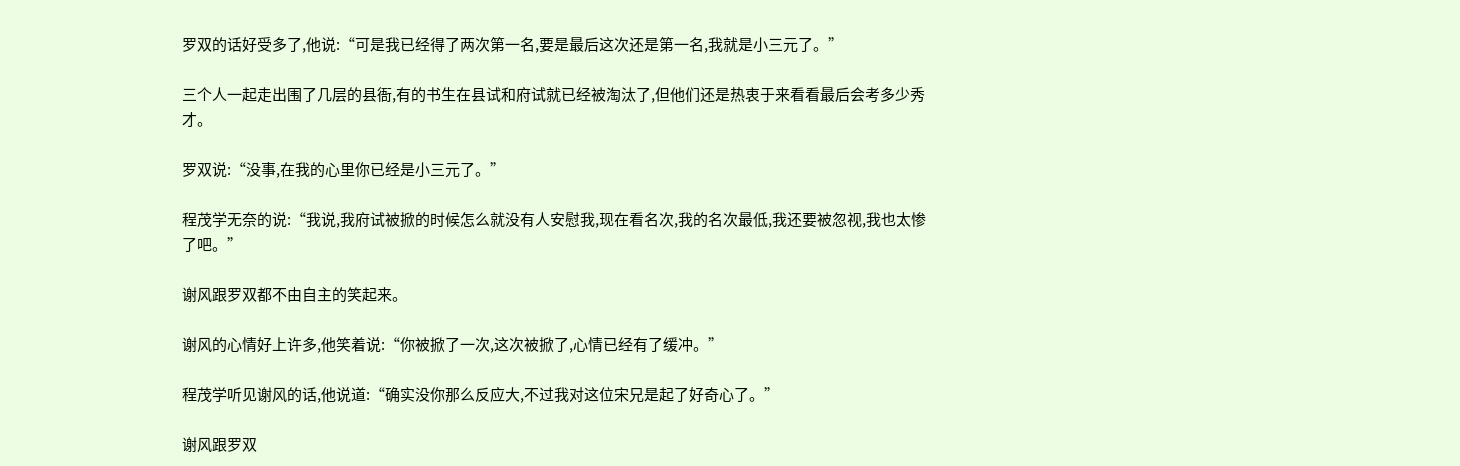罗双的话好受多了,他说:“可是我已经得了两次第一名,要是最后这次还是第一名,我就是小三元了。”

三个人一起走出围了几层的县衙,有的书生在县试和府试就已经被淘汰了,但他们还是热衷于来看看最后会考多少秀才。

罗双说:“没事,在我的心里你已经是小三元了。”

程茂学无奈的说:“我说,我府试被掀的时候怎么就没有人安慰我,现在看名次,我的名次最低,我还要被忽视,我也太惨了吧。”

谢风跟罗双都不由自主的笑起来。

谢风的心情好上许多,他笑着说:“你被掀了一次,这次被掀了,心情已经有了缓冲。”

程茂学听见谢风的话,他说道:“确实没你那么反应大,不过我对这位宋兄是起了好奇心了。”

谢风跟罗双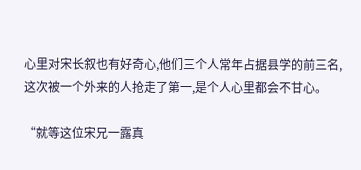心里对宋长叙也有好奇心,他们三个人常年占据县学的前三名,这次被一个外来的人抢走了第一,是个人心里都会不甘心。

“就等这位宋兄一露真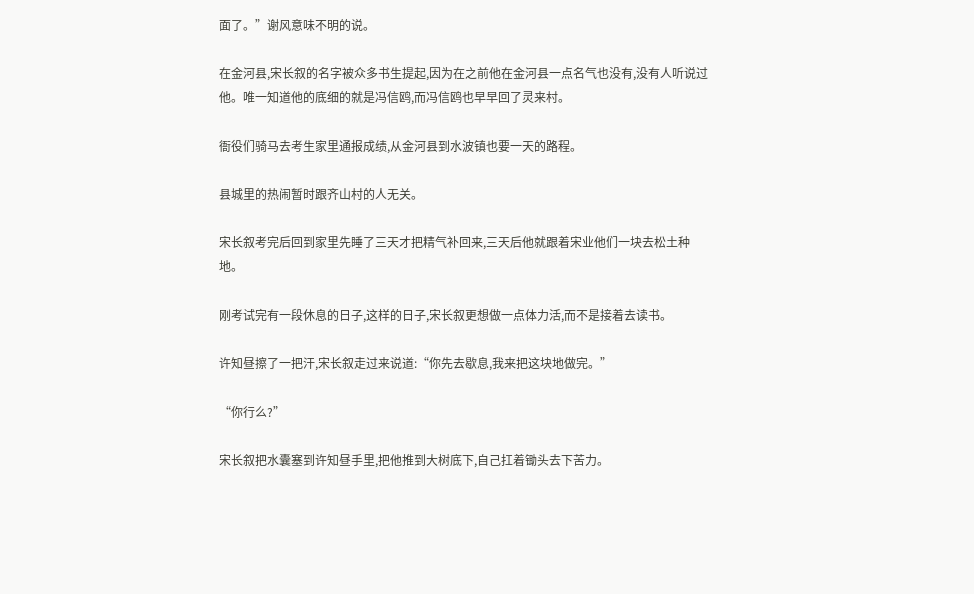面了。”谢风意味不明的说。

在金河县,宋长叙的名字被众多书生提起,因为在之前他在金河县一点名气也没有,没有人听说过他。唯一知道他的底细的就是冯信鸥,而冯信鸥也早早回了灵来村。

衙役们骑马去考生家里通报成绩,从金河县到水波镇也要一天的路程。

县城里的热闹暂时跟齐山村的人无关。

宋长叙考完后回到家里先睡了三天才把精气补回来,三天后他就跟着宋业他们一块去松土种地。

刚考试完有一段休息的日子,这样的日子,宋长叙更想做一点体力活,而不是接着去读书。

许知昼擦了一把汗,宋长叙走过来说道:“你先去歇息,我来把这块地做完。”

“你行么?”

宋长叙把水囊塞到许知昼手里,把他推到大树底下,自己扛着锄头去下苦力。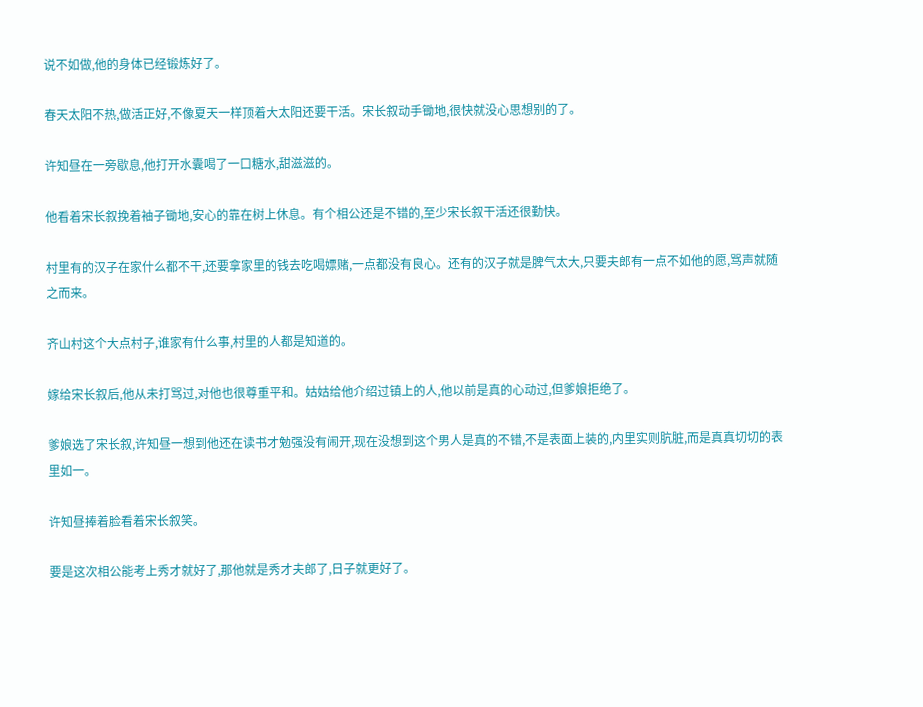说不如做,他的身体已经锻炼好了。

春天太阳不热,做活正好,不像夏天一样顶着大太阳还要干活。宋长叙动手锄地,很快就没心思想别的了。

许知昼在一旁歇息,他打开水囊喝了一口糖水,甜滋滋的。

他看着宋长叙挽着袖子锄地,安心的靠在树上休息。有个相公还是不错的,至少宋长叙干活还很勤快。

村里有的汉子在家什么都不干,还要拿家里的钱去吃喝嫖赌,一点都没有良心。还有的汉子就是脾气太大,只要夫郎有一点不如他的愿,骂声就随之而来。

齐山村这个大点村子,谁家有什么事,村里的人都是知道的。

嫁给宋长叙后,他从未打骂过,对他也很尊重平和。姑姑给他介绍过镇上的人,他以前是真的心动过,但爹娘拒绝了。

爹娘选了宋长叙,许知昼一想到他还在读书才勉强没有闹开,现在没想到这个男人是真的不错,不是表面上装的,内里实则肮脏,而是真真切切的表里如一。

许知昼捧着脸看着宋长叙笑。

要是这次相公能考上秀才就好了,那他就是秀才夫郎了,日子就更好了。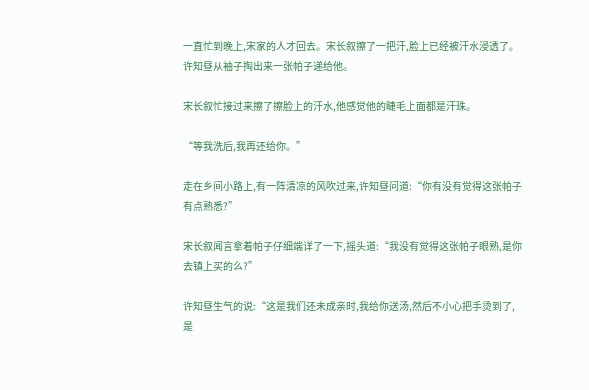一直忙到晚上,宋家的人才回去。宋长叙擦了一把汗,脸上已经被汗水浸透了。许知昼从袖子掏出来一张帕子递给他。

宋长叙忙接过来擦了擦脸上的汗水,他感觉他的睫毛上面都是汗珠。

“等我洗后,我再还给你。”

走在乡间小路上,有一阵清凉的风吹过来,许知昼问道:“你有没有觉得这张帕子有点熟悉?”

宋长叙闻言拿着帕子仔细端详了一下,摇头道:“我没有觉得这张帕子眼熟,是你去镇上买的么?”

许知昼生气的说:“这是我们还未成亲时,我给你送汤,然后不小心把手烫到了,是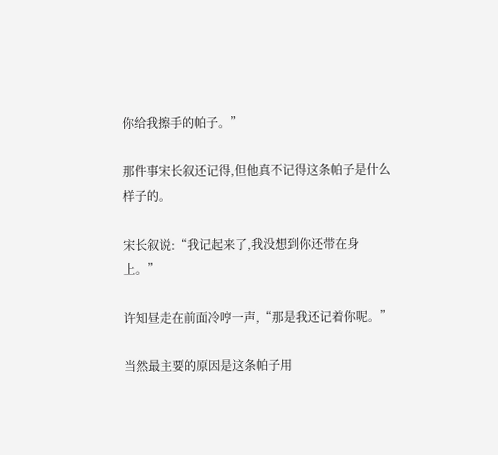你给我擦手的帕子。”

那件事宋长叙还记得,但他真不记得这条帕子是什么样子的。

宋长叙说:“我记起来了,我没想到你还带在身上。”

许知昼走在前面冷哼一声,“那是我还记着你呢。”

当然最主要的原因是这条帕子用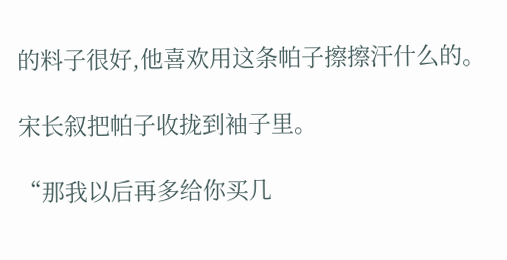的料子很好,他喜欢用这条帕子擦擦汗什么的。

宋长叙把帕子收拢到袖子里。

“那我以后再多给你买几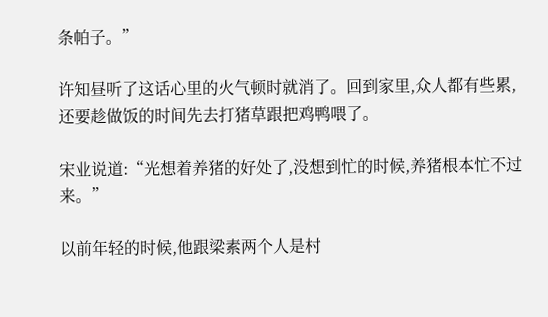条帕子。”

许知昼听了这话心里的火气顿时就消了。回到家里,众人都有些累,还要趁做饭的时间先去打猪草跟把鸡鸭喂了。

宋业说道:“光想着养猪的好处了,没想到忙的时候,养猪根本忙不过来。”

以前年轻的时候,他跟梁素两个人是村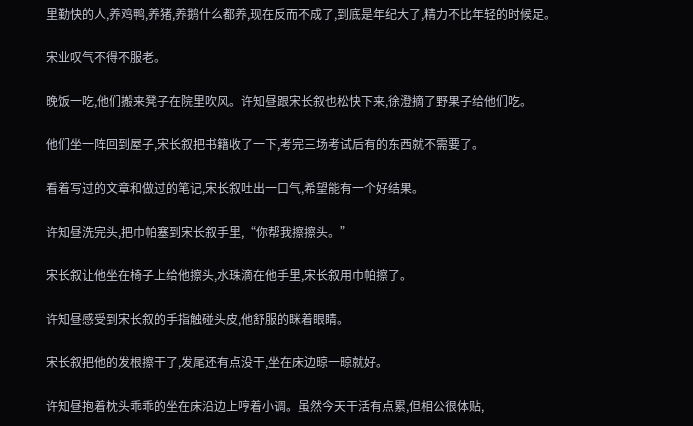里勤快的人,养鸡鸭,养猪,养鹅什么都养,现在反而不成了,到底是年纪大了,精力不比年轻的时候足。

宋业叹气不得不服老。

晚饭一吃,他们搬来凳子在院里吹风。许知昼跟宋长叙也松快下来,徐澄摘了野果子给他们吃。

他们坐一阵回到屋子,宋长叙把书籍收了一下,考完三场考试后有的东西就不需要了。

看着写过的文章和做过的笔记,宋长叙吐出一口气,希望能有一个好结果。

许知昼洗完头,把巾帕塞到宋长叙手里,“你帮我擦擦头。”

宋长叙让他坐在椅子上给他擦头,水珠滴在他手里,宋长叙用巾帕擦了。

许知昼感受到宋长叙的手指触碰头皮,他舒服的眯着眼睛。

宋长叙把他的发根擦干了,发尾还有点没干,坐在床边晾一晾就好。

许知昼抱着枕头乖乖的坐在床沿边上哼着小调。虽然今天干活有点累,但相公很体贴,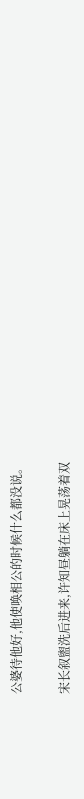公婆待他好,他使唤相公的时候什么都没说。

宋长叙盥洗后进来,许知昼躺在床上晃荡着双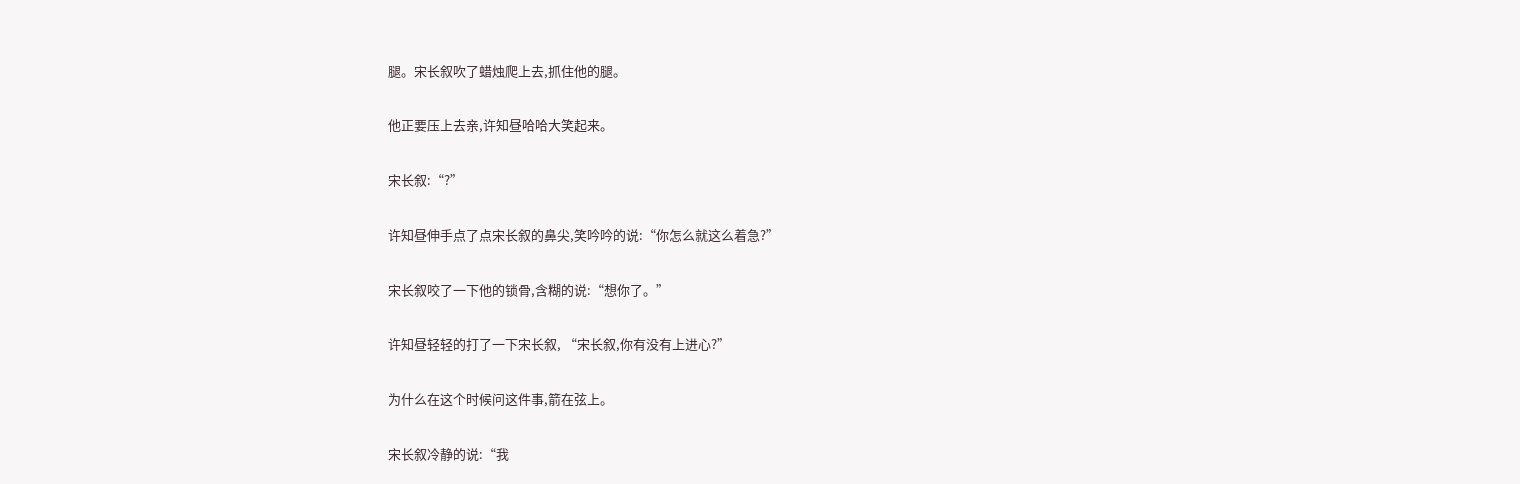腿。宋长叙吹了蜡烛爬上去,抓住他的腿。

他正要压上去亲,许知昼哈哈大笑起来。

宋长叙:“?”

许知昼伸手点了点宋长叙的鼻尖,笑吟吟的说:“你怎么就这么着急?”

宋长叙咬了一下他的锁骨,含糊的说:“想你了。”

许知昼轻轻的打了一下宋长叙, “宋长叙,你有没有上进心?”

为什么在这个时候问这件事,箭在弦上。

宋长叙冷静的说:“我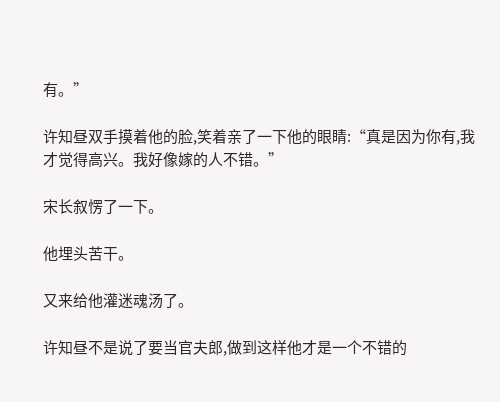有。”

许知昼双手摸着他的脸,笑着亲了一下他的眼睛:“真是因为你有,我才觉得高兴。我好像嫁的人不错。”

宋长叙愣了一下。

他埋头苦干。

又来给他灌迷魂汤了。

许知昼不是说了要当官夫郎,做到这样他才是一个不错的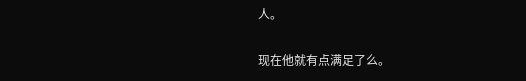人。

现在他就有点满足了么。